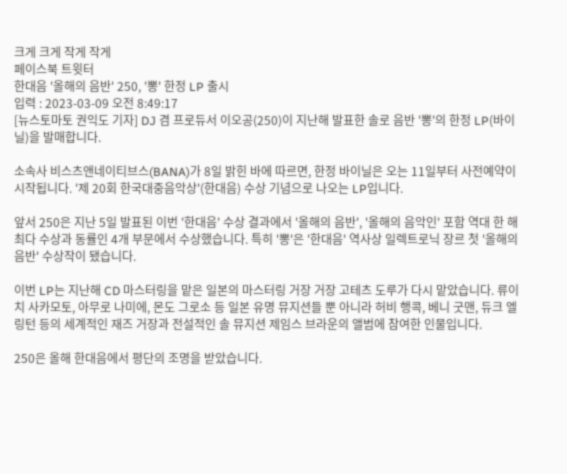크게 크게 작게 작게
페이스북 트윗터
한대음 '올해의 음반' 250, '뽕' 한정 LP 출시
입력 : 2023-03-09 오전 8:49:17
[뉴스토마토 권익도 기자] DJ 겸 프로듀서 이오공(250)이 지난해 발표한 솔로 음반 '뽕'의 한정 LP(바이닐)을 발매합니다.

소속사 비스츠앤네이티브스(BANA)가 8일 밝힌 바에 따르면, 한정 바이닐은 오는 11일부터 사전예약이 시작됩니다. '제 20회 한국대중음악상'(한대음) 수상 기념으로 나오는 LP입니다.

앞서 250은 지난 5일 발표된 이번 '한대음' 수상 결과에서 '올해의 음반', '올해의 음악인' 포함 역대 한 해 최다 수상과 동률인 4개 부문에서 수상했습니다. 특히 '뽕'은 '한대음' 역사상 일렉트로닉 장르 첫 '올해의 음반' 수상작이 됐습니다.

이번 LP는 지난해 CD 마스터링을 맡은 일본의 마스터링 거장 거장 고테츠 도루가 다시 맡았습니다. 류이치 사카모토, 아무로 나미에, 몬도 그로소 등 일본 유명 뮤지션들 뿐 아니라 허비 행콕, 베니 굿맨, 듀크 엘링턴 등의 세계적인 재즈 거장과 전설적인 솔 뮤지션 제임스 브라운의 앨범에 참여한 인물입니다.

250은 올해 한대음에서 평단의 조명을 받았습니다.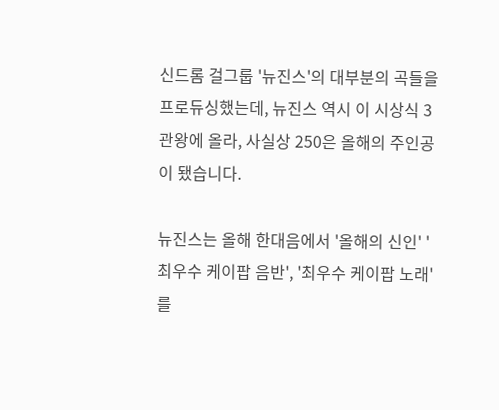신드롬 걸그룹 '뉴진스'의 대부분의 곡들을 프로듀싱했는데, 뉴진스 역시 이 시상식 3관왕에 올라, 사실상 250은 올해의 주인공이 됐습니다.

뉴진스는 올해 한대음에서 '올해의 신인' '최우수 케이팝 음반', '최우수 케이팝 노래'를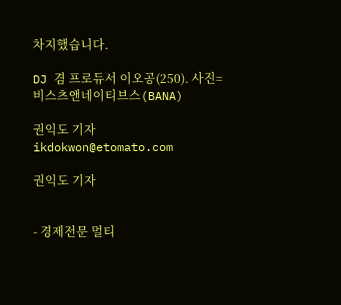차지했습니다.

DJ 겸 프로듀서 이오공(250). 사진=비스츠앤네이티브스(BANA)

권익도 기자 ikdokwon@etomato.com

권익도 기자


- 경제전문 멀티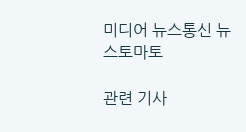미디어 뉴스통신 뉴스토마토

관련 기사